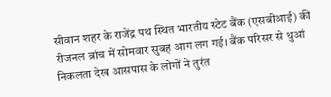सीवान शहर के राजेंद्र पथ स्थित भारतीय स्टेट बैंक (एसबीआई) की रीजनल ब्रांच में सोमवार सुबह आग लग गई। बैंक परिसर से धुआं निकलता देख आसपास के लोगों ने तुरंत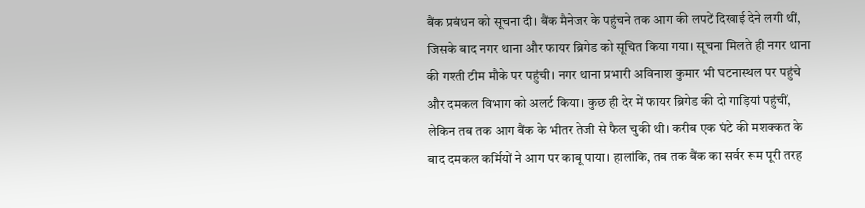बैंक प्रबंधन को सूचना दी। बैंक मैनेजर के पहुंचने तक आग की लपटें दिखाई देने लगी थीं, जिसके बाद नगर थाना और फायर ब्रिगेड को सूचित किया गया। सूचना मिलते ही नगर थाना की गश्ती टीम मौके पर पहुंची। नगर थाना प्रभारी अविनाश कुमार भी घटनास्थल पर पहुंचे और दमकल विभाग को अलर्ट किया। कुछ ही देर में फायर ब्रिगेड की दो गाड़ियां पहुंचीं, लेकिन तब तक आग बैंक के भीतर तेजी से फैल चुकी थी। करीब एक घंटे की मशक्कत के बाद दमकल कर्मियों ने आग पर काबू पाया। हालांकि, तब तक बैंक का सर्वर रूम पूरी तरह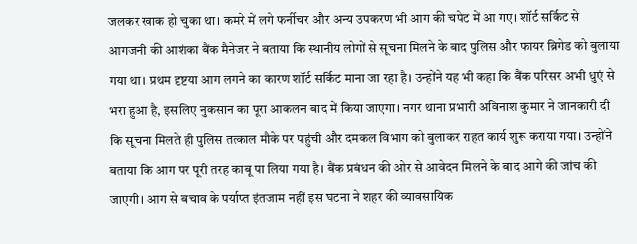जलकर खाक हो चुका था। कमरे में लगे फर्नीचर और अन्य उपकरण भी आग की चपेट में आ गए। शॉर्ट सर्किट से आगजनी की आशंका बैंक मैनेजर ने बताया कि स्थानीय लोगों से सूचना मिलने के बाद पुलिस और फायर ब्रिगेड को बुलाया गया था। प्रथम दृष्टया आग लगने का कारण शॉर्ट सर्किट माना जा रहा है। उन्होंने यह भी कहा कि बैंक परिसर अभी धुएं से भरा हुआ है, इसलिए नुकसान का पूरा आकलन बाद में किया जाएगा। नगर थाना प्रभारी अविनाश कुमार ने जानकारी दी कि सूचना मिलते ही पुलिस तत्काल मौके पर पहुंची और दमकल विभाग को बुलाकर राहत कार्य शुरू कराया गया। उन्होंने बताया कि आग पर पूरी तरह काबू पा लिया गया है। बैंक प्रबंधन की ओर से आवेदन मिलने के बाद आगे की जांच की जाएगी। आग से बचाव के पर्याप्त इंतजाम नहीं इस घटना ने शहर की व्यावसायिक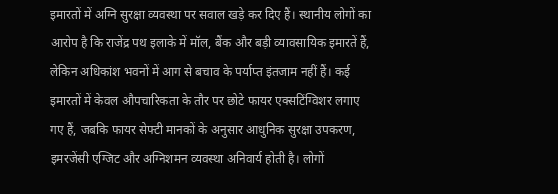इमारतों में अग्नि सुरक्षा व्यवस्था पर सवाल खड़े कर दिए हैं। स्थानीय लोगों का आरोप है कि राजेंद्र पथ इलाके में मॉल, बैंक और बड़ी व्यावसायिक इमारतें हैं, लेकिन अधिकांश भवनों में आग से बचाव के पर्याप्त इंतजाम नहीं हैं। कई इमारतों में केवल औपचारिकता के तौर पर छोटे फायर एक्सटिंग्विशर लगाए गए हैं, जबकि फायर सेफ्टी मानकों के अनुसार आधुनिक सुरक्षा उपकरण, इमरजेंसी एग्जिट और अग्निशमन व्यवस्था अनिवार्य होती है। लोगों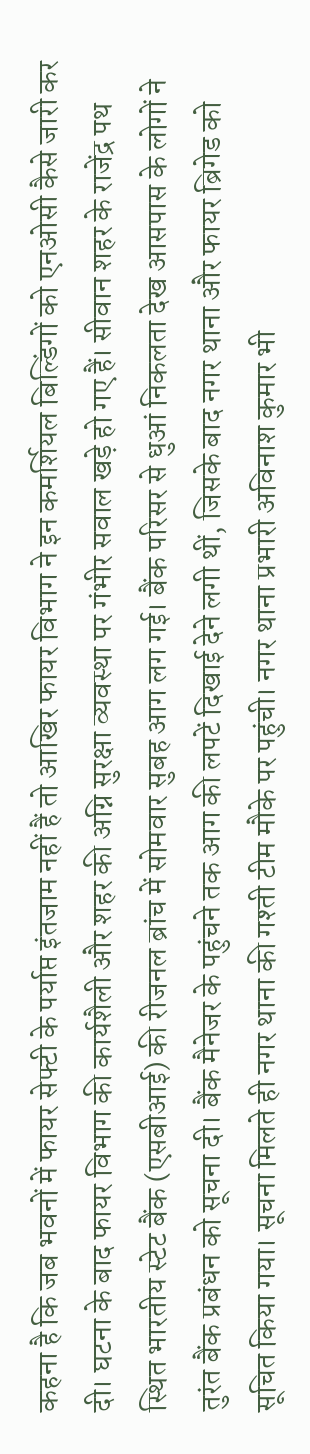कहना है कि जब भवनों में फायर सेफ्टी के पर्याप्त इंतजाम नहीं हैं तो आखिर फायर विभाग ने इन कमर्शियल बिल्डिंगों को एनओसी कैसे जारी कर दी। घटना के बाद फायर विभाग की कार्यशैली और शहर की अग्नि सुरक्षा व्यवस्था पर गंभीर सवाल खड़े हो गए हैं। सीवान शहर के राजेंद्र पथ स्थित भारतीय स्टेट बैंक (एसबीआई) की रीजनल ब्रांच में सोमवार सुबह आग लग गई। बैंक परिसर से धुआं निकलता देख आसपास के लोगों ने तुरंत बैंक प्रबंधन को सूचना दी। बैंक मैनेजर के पहुंचने तक आग की लपटें दिखाई देने लगी थीं, जिसके बाद नगर थाना और फायर ब्रिगेड को सूचित किया गया। सूचना मिलते ही नगर थाना की गश्ती टीम मौके पर पहुंची। नगर थाना प्रभारी अविनाश कुमार भी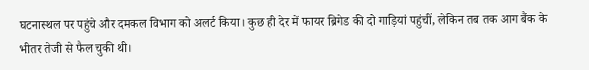घटनास्थल पर पहुंचे और दमकल विभाग को अलर्ट किया। कुछ ही देर में फायर ब्रिगेड की दो गाड़ियां पहुंचीं, लेकिन तब तक आग बैंक के भीतर तेजी से फैल चुकी थी।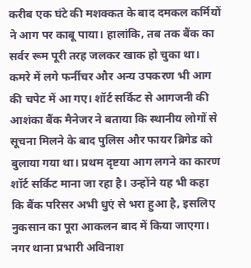करीब एक घंटे की मशक्कत के बाद दमकल कर्मियों ने आग पर काबू पाया। हालांकि, तब तक बैंक का सर्वर रूम पूरी तरह जलकर खाक हो चुका था। कमरे में लगे फर्नीचर और अन्य उपकरण भी आग की चपेट में आ गए। शॉर्ट सर्किट से आगजनी की आशंका बैंक मैनेजर ने बताया कि स्थानीय लोगों से सूचना मिलने के बाद पुलिस और फायर ब्रिगेड को बुलाया गया था। प्रथम दृष्टया आग लगने का कारण शॉर्ट सर्किट माना जा रहा है। उन्होंने यह भी कहा कि बैंक परिसर अभी धुएं से भरा हुआ है, इसलिए नुकसान का पूरा आकलन बाद में किया जाएगा। नगर थाना प्रभारी अविनाश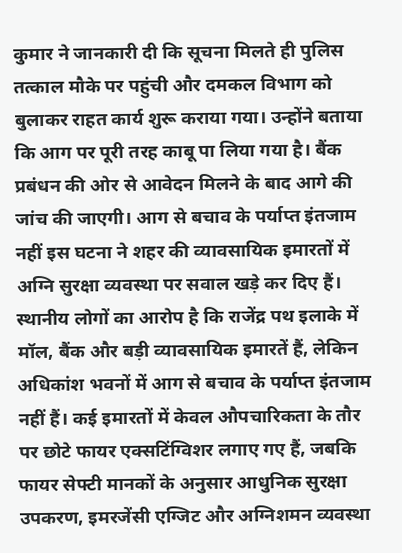कुमार ने जानकारी दी कि सूचना मिलते ही पुलिस तत्काल मौके पर पहुंची और दमकल विभाग को बुलाकर राहत कार्य शुरू कराया गया। उन्होंने बताया कि आग पर पूरी तरह काबू पा लिया गया है। बैंक प्रबंधन की ओर से आवेदन मिलने के बाद आगे की जांच की जाएगी। आग से बचाव के पर्याप्त इंतजाम नहीं इस घटना ने शहर की व्यावसायिक इमारतों में अग्नि सुरक्षा व्यवस्था पर सवाल खड़े कर दिए हैं। स्थानीय लोगों का आरोप है कि राजेंद्र पथ इलाके में मॉल, बैंक और बड़ी व्यावसायिक इमारतें हैं, लेकिन अधिकांश भवनों में आग से बचाव के पर्याप्त इंतजाम नहीं हैं। कई इमारतों में केवल औपचारिकता के तौर पर छोटे फायर एक्सटिंग्विशर लगाए गए हैं, जबकि फायर सेफ्टी मानकों के अनुसार आधुनिक सुरक्षा उपकरण, इमरजेंसी एग्जिट और अग्निशमन व्यवस्था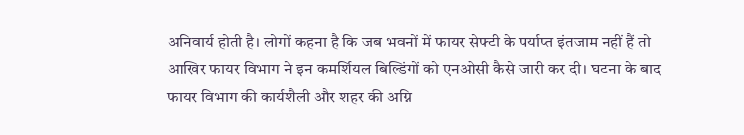अनिवार्य होती है। लोगों कहना है कि जब भवनों में फायर सेफ्टी के पर्याप्त इंतजाम नहीं हैं तो आखिर फायर विभाग ने इन कमर्शियल बिल्डिंगों को एनओसी कैसे जारी कर दी। घटना के बाद फायर विभाग की कार्यशैली और शहर की अग्नि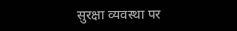सुरक्षा व्यवस्था पर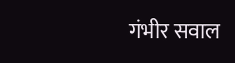गंभीर सवाल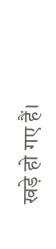खड़े हो गए हैं।